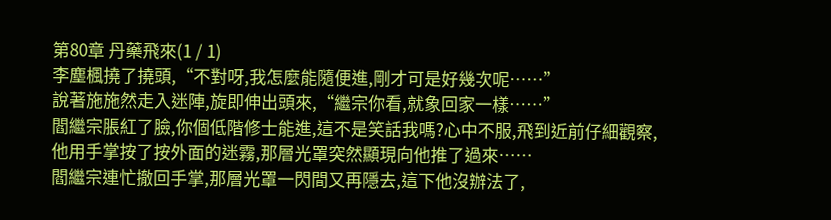第80章 丹藥飛來(1 / 1)
李塵楓撓了撓頭,“不對呀,我怎麼能隨便進,剛才可是好幾次呢……”
說著施施然走入迷陣,旋即伸出頭來,“繼宗你看,就象回家一樣……”
閻繼宗脹紅了臉,你個低階修士能進,這不是笑話我嗎?心中不服,飛到近前仔細觀察,他用手掌按了按外面的迷霧,那層光罩突然顯現向他推了過來……
閻繼宗連忙撤回手掌,那層光罩一閃間又再隱去,這下他沒辦法了,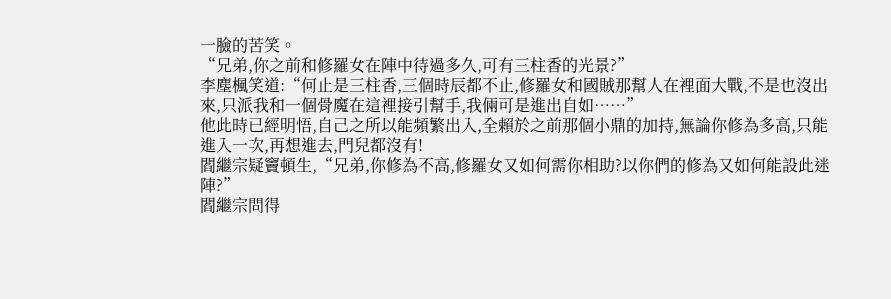一臉的苦笑。
“兄弟,你之前和修羅女在陣中待過多久,可有三柱香的光景?”
李塵楓笑道:“何止是三柱香,三個時辰都不止,修羅女和國賊那幫人在裡面大戰,不是也沒出來,只派我和一個骨魔在這裡接引幫手,我倆可是進出自如……”
他此時已經明悟,自己之所以能頻繁出入,全賴於之前那個小鼎的加持,無論你修為多高,只能進入一次,再想進去,門兒都沒有!
閻繼宗疑竇頓生,“兄弟,你修為不高,修羅女又如何需你相助?以你們的修為又如何能設此迷陣?”
閻繼宗問得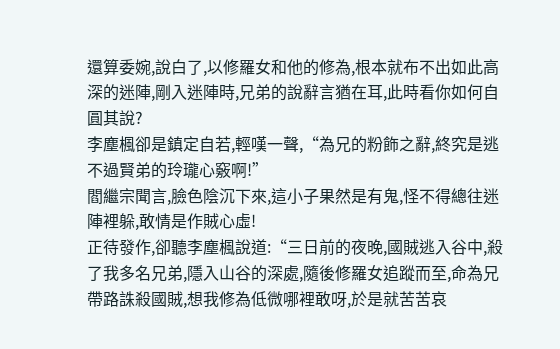還算委婉,說白了,以修羅女和他的修為,根本就布不出如此高深的迷陣,剛入迷陣時,兄弟的說辭言猶在耳,此時看你如何自圓其說?
李塵楓卻是鎮定自若,輕嘆一聲,“為兄的粉飾之辭,終究是逃不過賢弟的玲瓏心竅啊!”
閻繼宗聞言,臉色陰沉下來,這小子果然是有鬼,怪不得總往迷陣裡躲,敢情是作賊心虛!
正待發作,卻聽李塵楓說道:“三日前的夜晚,國賊逃入谷中,殺了我多名兄弟,隱入山谷的深處,隨後修羅女追蹤而至,命為兄帶路誅殺國賊,想我修為低微哪裡敢呀,於是就苦苦哀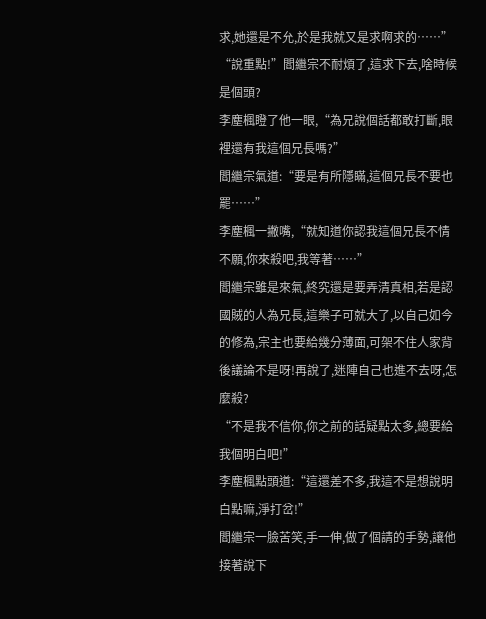求,她還是不允,於是我就又是求啊求的……”
“說重點!”閻繼宗不耐煩了,這求下去,啥時候是個頭?
李塵楓瞪了他一眼,“為兄說個話都敢打斷,眼裡還有我這個兄長嗎?”
閻繼宗氣道:“要是有所隱瞞,這個兄長不要也罷……”
李塵楓一撇嘴,“就知道你認我這個兄長不情不願,你來殺吧,我等著……”
閻繼宗雖是來氣,終究還是要弄清真相,若是認國賊的人為兄長,這樂子可就大了,以自己如今的修為,宗主也要給幾分薄面,可架不住人家背後議論不是呀!再說了,迷陣自己也進不去呀,怎麼殺?
“不是我不信你,你之前的話疑點太多,總要給我個明白吧!”
李塵楓點頭道:“這還差不多,我這不是想說明白點嘛,淨打岔!”
閻繼宗一臉苦笑,手一伸,做了個請的手勢,讓他接著說下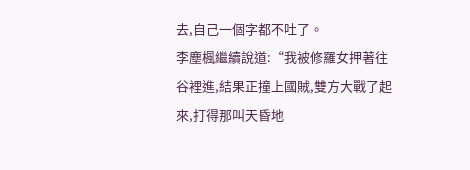去,自己一個字都不吐了。
李塵楓繼續說道:“我被修羅女押著往谷裡進,結果正撞上國賊,雙方大戰了起來,打得那叫天昏地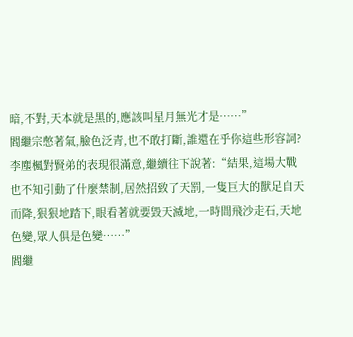暗,不對,天本就是黑的,應該叫星月無光才是……”
閻繼宗憋著氣,臉色泛青,也不敢打斷,誰還在乎你這些形容詞?
李塵楓對賢弟的表現很滿意,繼續往下說著:“結果,這場大戰也不知引動了什麼禁制,居然招致了天罰,一隻巨大的獸足自天而降,狠狠地踏下,眼看著就要毀天滅地,一時間飛沙走石,天地色變,眾人俱是色變……”
閻繼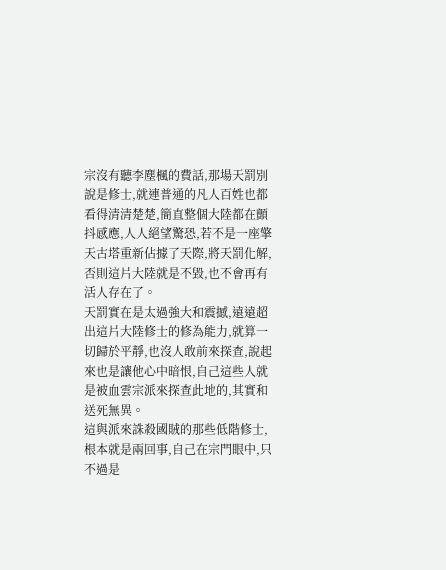宗沒有聽李塵楓的費話,那場天罰別說是修士,就連普通的凡人百姓也都看得清清楚楚,簡直整個大陸都在顫抖感應,人人絕望驚恐,若不是一座擎天古塔重新佔據了天際,將天罰化解,否則這片大陸就是不毀,也不會再有活人存在了。
天罰實在是太過強大和震撼,遠遠超出這片大陸修士的修為能力,就算一切歸於平靜,也沒人敢前來探查,說起來也是讓他心中暗恨,自己這些人就是被血雲宗派來探查此地的,其實和送死無異。
這與派來誅殺國賊的那些低階修士,根本就是兩回事,自己在宗門眼中,只不過是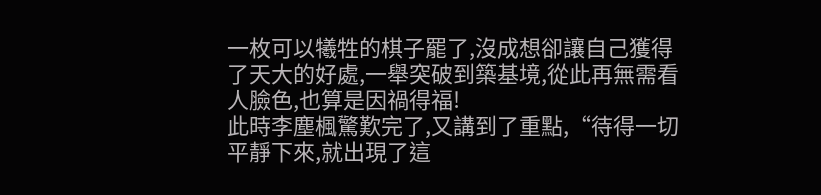一枚可以犧牲的棋子罷了,沒成想卻讓自己獲得了天大的好處,一舉突破到築基境,從此再無需看人臉色,也算是因禍得福!
此時李塵楓驚歎完了,又講到了重點,“待得一切平靜下來,就出現了這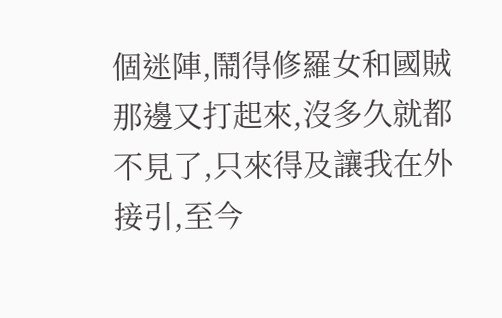個迷陣,鬧得修羅女和國賊那邊又打起來,沒多久就都不見了,只來得及讓我在外接引,至今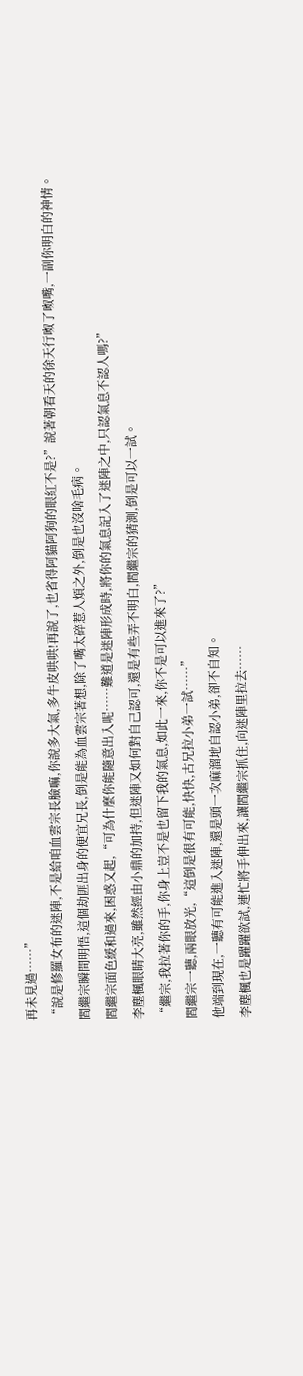再未見過……”
“說是修羅女布的迷陣,不是給咱血雲宗長臉嘛,你說多大氣,多牛皮哄哄!再說了,也省得阿貓阿狗的眼紅不是?”說著朝看天的徐天行呶了呶嘴,一副你明白的神情。
閻繼宗瞬間明悟,這個劫匪出身的便宜兄長,倒是能為血雲宗著想,除了嘴太碎惹人煩之外,倒是也沒啥毛病。
閻繼宗面色緩和過來,困惑又起,“可為什麼你能隨意出入呢……難道是迷陣形成時,將你的氣息記入了迷陣之中,只認氣息不認人嗎?”
李塵楓眼睛大亮,雖然經由小鼎的加持,但迷陣又如何對自己認可,還是有些弄不明白,閻繼宗的猜測,倒是可以一試。
“繼宗,我拉著你的手,你身上豈不是也留下我的氣息,如此一來,你不是可以進來了?”
閻繼宗一聽,兩眼放光,“這倒是很有可能,快快,古兄拉小弟一試……”
他端到現在,一聽有可能進入迷陣,還是頭一次麻溜地自認小弟,卻不自知。
李塵楓也是躍躍欲試,連忙將手伸出來,讓閻繼宗抓住,向迷陣里拉去……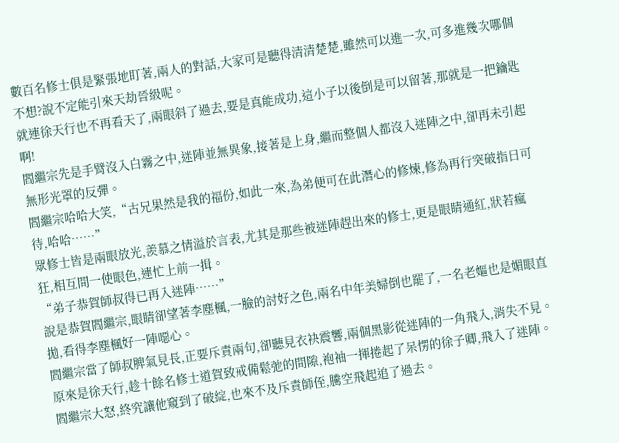數百名修士俱是緊張地盯著,兩人的對話,大家可是聽得清清楚楚,雖然可以進一次,可多進幾次哪個不想?說不定能引來天劫晉級呢。
就連徐天行也不再看天了,兩眼斜了過去,要是真能成功,這小子以後倒是可以留著,那就是一把鑰匙啊!
閻繼宗先是手臂沒入白霧之中,迷陣並無異象,接著是上身,繼而整個人都沒入迷陣之中,卻再未引起無形光罩的反彈。
閻繼宗哈哈大笑,“古兄果然是我的福份,如此一來,為弟便可在此潛心的修煉,修為再行突破指日可待,哈哈……”
眾修士皆是兩眼放光,羨慕之情溢於言表,尤其是那些被迷陣趕出來的修士,更是眼睛通紅,狀若瘋狂,相互間一使眼色,連忙上前一揖。
“弟子恭賀師叔得已再入迷陣……”
說是恭賀閻繼宗,眼睛卻望著李塵楓,一臉的討好之色,兩名中年美婦倒也罷了,一名老嫗也是媚眼直拋,看得李塵楓好一陣噁心。
閻繼宗當了師叔脾氣見長,正要斥責兩句,卻聽見衣袂震響,兩個黑影從迷陣的一角飛入,消失不見。
原來是徐天行,趁十餘名修士道賀致戒備鬆弛的間隙,袍袖一揮捲起了呆愣的徐子卿,飛入了迷陣。
閻繼宗大怒,終究讓他窺到了破綻,也來不及斥責師侄,騰空飛起追了過去。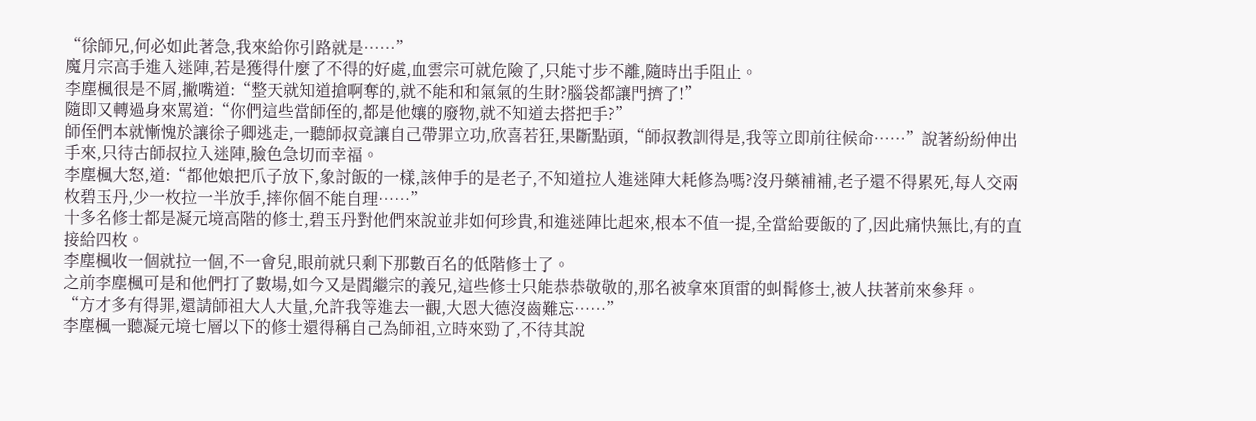“徐師兄,何必如此著急,我來給你引路就是……”
魔月宗高手進入迷陣,若是獲得什麼了不得的好處,血雲宗可就危險了,只能寸步不離,隨時出手阻止。
李塵楓很是不屑,撇嘴道:“整天就知道搶啊奪的,就不能和和氣氣的生財?腦袋都讓門擠了!”
隨即又轉過身來罵道:“你們這些當師侄的,都是他孃的廢物,就不知道去搭把手?”
師侄們本就慚愧於讓徐子卿逃走,一聽師叔竟讓自己帶罪立功,欣喜若狂,果斷點頭,“師叔教訓得是,我等立即前往候命……”說著紛紛伸出手來,只待古師叔拉入迷陣,臉色急切而幸福。
李塵楓大怒,道:“都他娘把爪子放下,象討飯的一樣,該伸手的是老子,不知道拉人進迷陣大耗修為嗎?沒丹藥補補,老子還不得累死,每人交兩枚碧玉丹,少一枚拉一半放手,摔你個不能自理……”
十多名修士都是凝元境高階的修士,碧玉丹對他們來說並非如何珍貴,和進迷陣比起來,根本不值一提,全當給要飯的了,因此痛快無比,有的直接給四枚。
李塵楓收一個就拉一個,不一會兒,眼前就只剩下那數百名的低階修士了。
之前李塵楓可是和他們打了數場,如今又是閻繼宗的義兄,這些修士只能恭恭敬敬的,那名被拿來頂雷的虯髯修士,被人扶著前來參拜。
“方才多有得罪,還請師祖大人大量,允許我等進去一觀,大恩大德沒齒難忘……”
李塵楓一聽凝元境七層以下的修士還得稱自己為師祖,立時來勁了,不待其說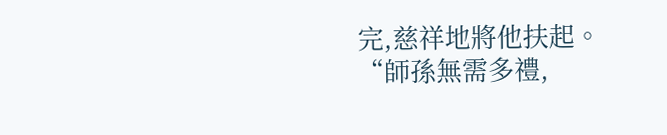完,慈祥地將他扶起。
“師孫無需多禮,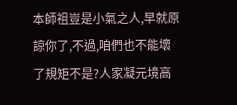本師祖豈是小氣之人,早就原諒你了,不過,咱們也不能壞了規矩不是?人家凝元境高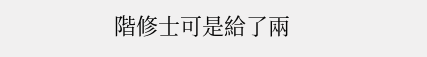階修士可是給了兩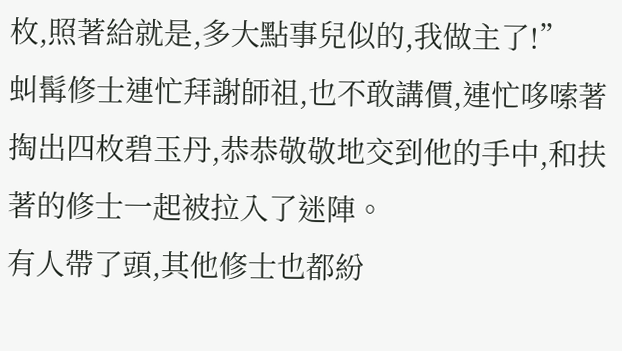枚,照著給就是,多大點事兒似的,我做主了!”
虯髯修士連忙拜謝師祖,也不敢講價,連忙哆嗦著掏出四枚碧玉丹,恭恭敬敬地交到他的手中,和扶著的修士一起被拉入了迷陣。
有人帶了頭,其他修士也都紛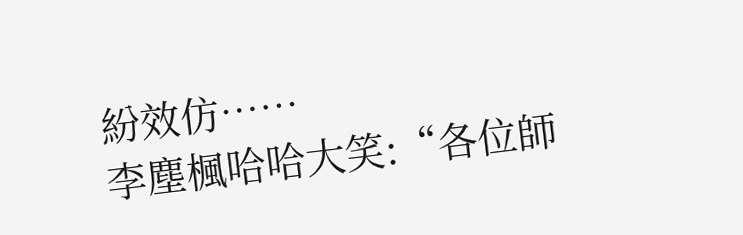紛效仿……
李塵楓哈哈大笑:“各位師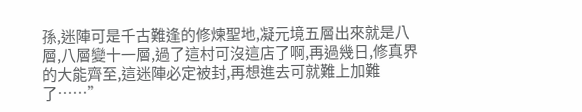孫,迷陣可是千古難逢的修煉聖地,凝元境五層出來就是八層,八層變十一層,過了這村可沒這店了啊,再過幾日,修真界的大能齊至,這迷陣必定被封,再想進去可就難上加難了……”